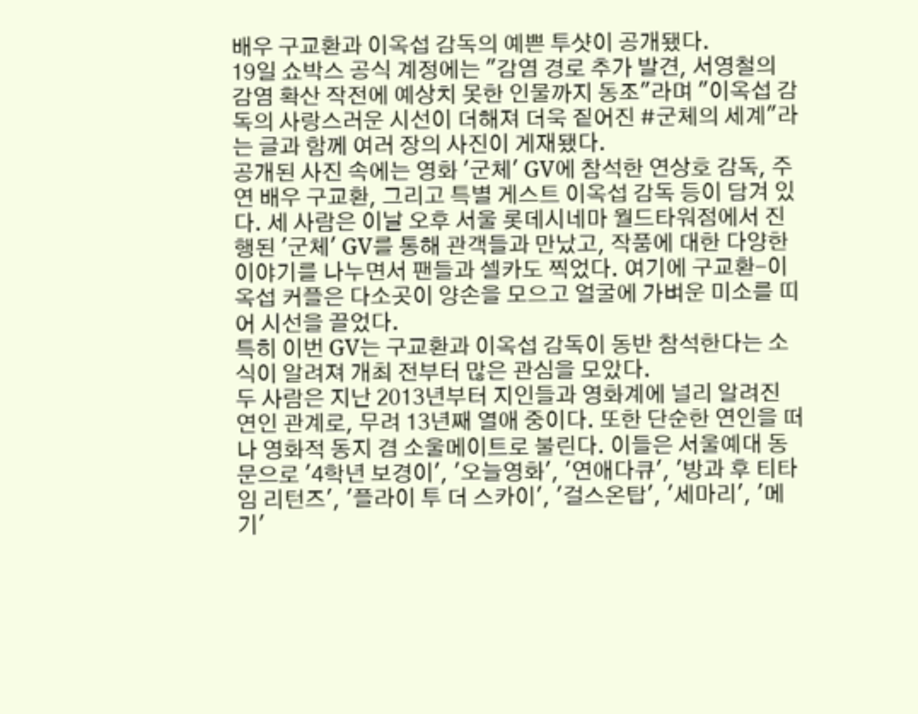배우 구교환과 이옥섭 감독의 예쁜 투샷이 공개됐다.
19일 쇼박스 공식 계정에는 "감염 경로 추가 발견, 서영철의 감염 확산 작전에 예상치 못한 인물까지 동조"라며 "이옥섭 감독의 사랑스러운 시선이 더해져 더욱 짙어진 #군체의 세계"라는 글과 함께 여러 장의 사진이 게재됐다.
공개된 사진 속에는 영화 '군체' GV에 참석한 연상호 감독, 주연 배우 구교환, 그리고 특별 게스트 이옥섭 감독 등이 담겨 있다. 세 사람은 이날 오후 서울 롯데시네마 월드타워점에서 진행된 '군체' GV를 통해 관객들과 만났고, 작품에 대한 다양한 이야기를 나누면서 팬들과 셀카도 찍었다. 여기에 구교환-이옥섭 커플은 다소곳이 양손을 모으고 얼굴에 가벼운 미소를 띠어 시선을 끌었다.
특히 이번 GV는 구교환과 이옥섭 감독이 동반 참석한다는 소식이 알려져 개최 전부터 많은 관심을 모았다.
두 사람은 지난 2013년부터 지인들과 영화계에 널리 알려진 연인 관계로, 무려 13년째 열애 중이다. 또한 단순한 연인을 떠나 영화적 동지 겸 소울메이트로 불린다. 이들은 서울예대 동문으로 '4학년 보경이', '오늘영화', '연애다큐', '방과 후 티타임 리턴즈', '플라이 투 더 스카이', '걸스온탑', '세마리', '메기'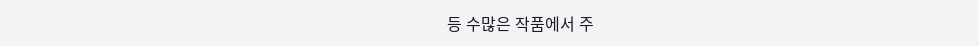등 수많은 작품에서 주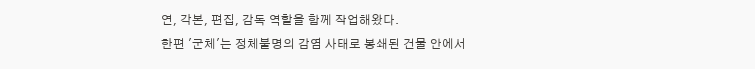연, 각본, 편집, 감독 역할을 함께 작업해왔다.
한편 '군체'는 정체불명의 감염 사태로 봉쇄된 건물 안에서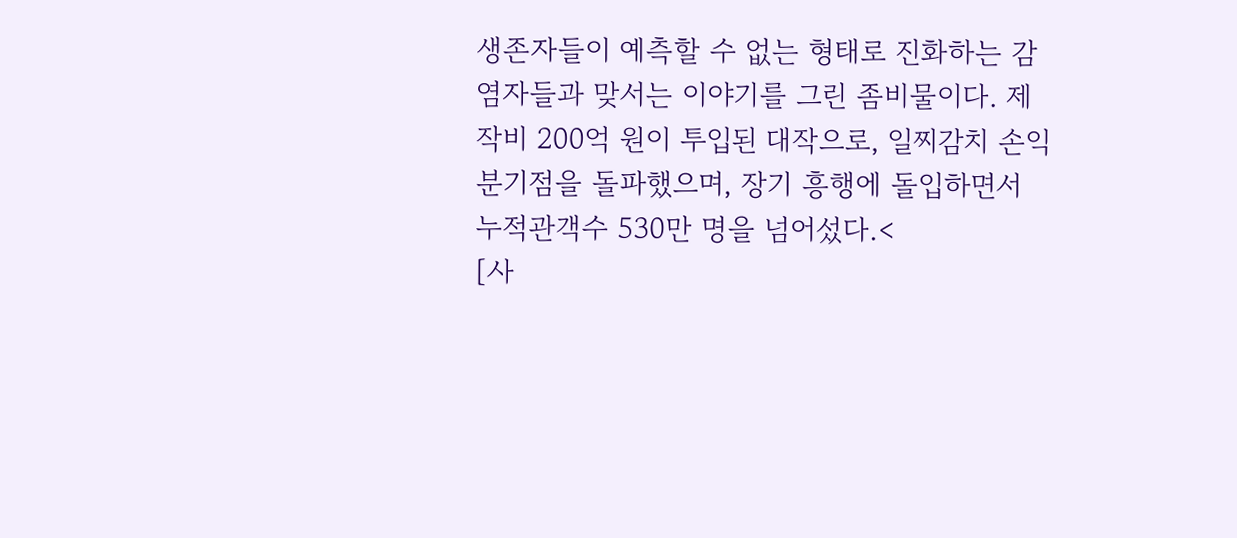생존자들이 예측할 수 없는 형태로 진화하는 감염자들과 맞서는 이야기를 그린 좀비물이다. 제작비 200억 원이 투입된 대작으로, 일찌감치 손익분기점을 돌파했으며, 장기 흥행에 돌입하면서 누적관객수 530만 명을 넘어섰다.<
[사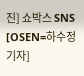진] 쇼박스 SNS
[OSEN=하수정 기자]